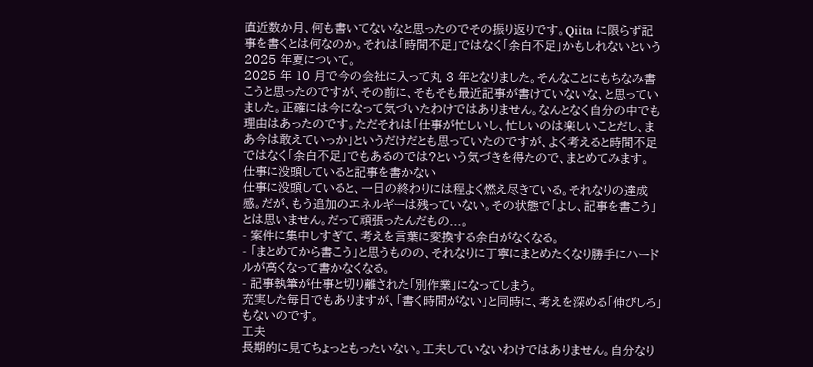直近数か月、何も書いてないなと思ったのでその振り返りです。Qiita に限らず記事を書くとは何なのか。それは「時間不足」ではなく「余白不足」かもしれないという 2025 年夏について。
2025 年 10 月で今の会社に入って丸 3 年となりました。そんなことにもちなみ書こうと思ったのですが、その前に、そもそも最近記事が書けていないな、と思っていました。正確には今になって気づいたわけではありません。なんとなく自分の中でも理由はあったのです。ただそれは「仕事が忙しいし、忙しいのは楽しいことだし、まあ今は敢えていっか」というだけだとも思っていたのですが、よく考えると時間不足ではなく「余白不足」でもあるのでは?という気づきを得たので、まとめてみます。
仕事に没頭していると記事を書かない
仕事に没頭していると、一日の終わりには程よく燃え尽きている。それなりの達成感。だが、もう追加のエネルギーは残っていない。その状態で「よし、記事を書こう」とは思いません。だって頑張ったんだもの...。
- 案件に集中しすぎて、考えを言葉に変換する余白がなくなる。
- 「まとめてから書こう」と思うものの、それなりに丁寧にまとめたくなり勝手にハードルが高くなって書かなくなる。
- 記事執筆が仕事と切り離された「別作業」になってしまう。
充実した毎日でもありますが、「書く時間がない」と同時に、考えを深める「伸びしろ」もないのです。
工夫
長期的に見てちょっともったいない。工夫していないわけではありません。自分なり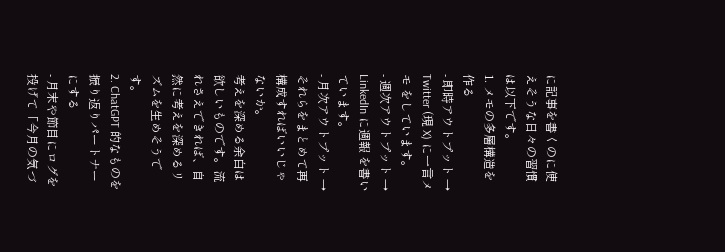に記事を書くのに使えそうな日々の習慣は以下です。
1. メモの多層構造を作る
- 即時アウトプット → Twitter (現 X) に一言メモ をしています。
- 週次アウトプット → LinkedIn に週報 を書いています。
- 月次アウトプット → それらをまとめて再構成すればいいじゃないか。
考えを深める余白は欲しいものです。流れさえできれば、自然に考えを深めるリズムを生めそうです。
2. ChatGPT 的なものを振り返りパートナーにする
- 月末や節目にログを投げて「今月の気づ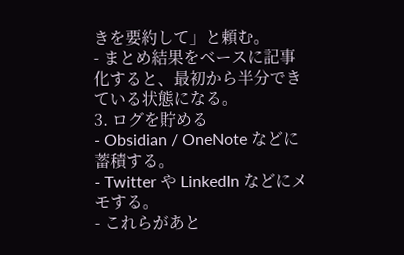きを要約して」と頼む。
- まとめ結果をベースに記事化すると、最初から半分できている状態になる。
3. ログを貯める
- Obsidian / OneNote などに蓄積する。
- Twitter や LinkedIn などにメモする。
- これらがあと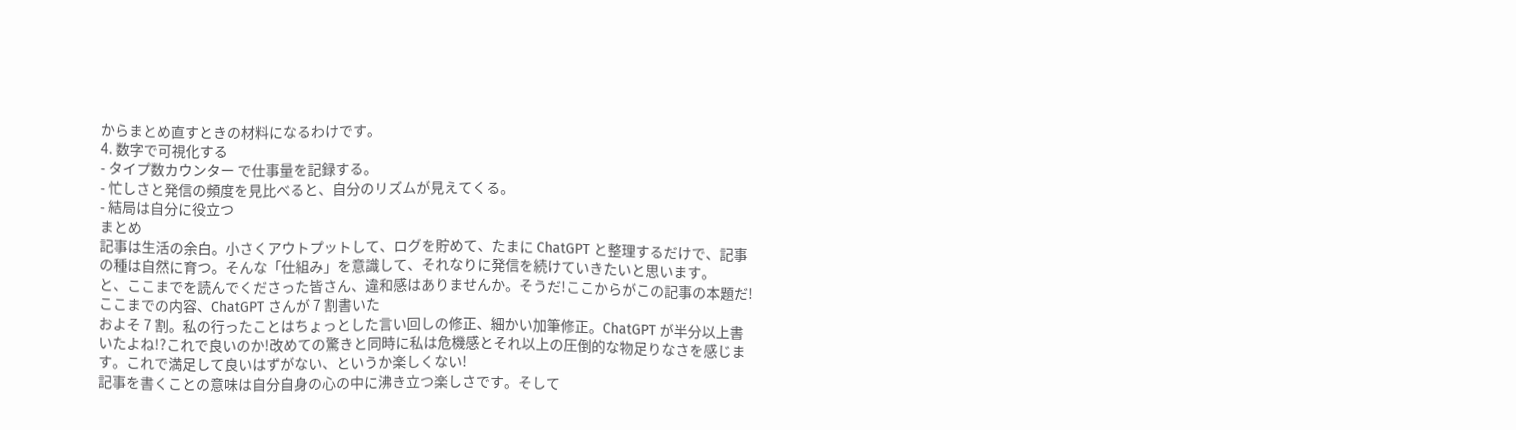からまとめ直すときの材料になるわけです。
4. 数字で可視化する
- タイプ数カウンター で仕事量を記録する。
- 忙しさと発信の頻度を見比べると、自分のリズムが見えてくる。
- 結局は自分に役立つ
まとめ
記事は生活の余白。小さくアウトプットして、ログを貯めて、たまに ChatGPT と整理するだけで、記事の種は自然に育つ。そんな「仕組み」を意識して、それなりに発信を続けていきたいと思います。
と、ここまでを読んでくださった皆さん、違和感はありませんか。そうだ!ここからがこの記事の本題だ!
ここまでの内容、ChatGPT さんが 7 割書いた
およそ 7 割。私の行ったことはちょっとした言い回しの修正、細かい加筆修正。ChatGPT が半分以上書いたよね!?これで良いのか!改めての驚きと同時に私は危機感とそれ以上の圧倒的な物足りなさを感じます。これで満足して良いはずがない、というか楽しくない!
記事を書くことの意味は自分自身の心の中に沸き立つ楽しさです。そして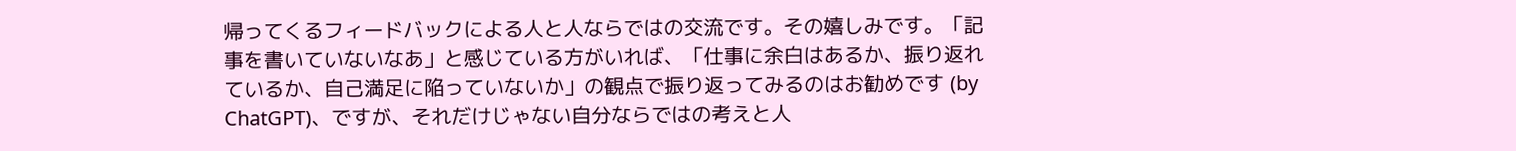帰ってくるフィードバックによる人と人ならではの交流です。その嬉しみです。「記事を書いていないなあ」と感じている方がいれば、「仕事に余白はあるか、振り返れているか、自己満足に陥っていないか」の観点で振り返ってみるのはお勧めです (by ChatGPT)、ですが、それだけじゃない自分ならではの考えと人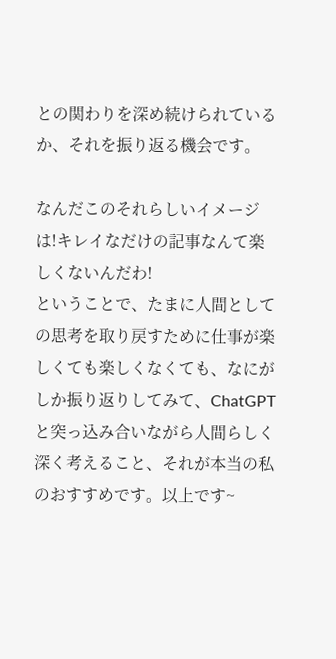との関わりを深め続けられているか、それを振り返る機会です。

なんだこのそれらしいイメージは!キレイなだけの記事なんて楽しくないんだわ!
ということで、たまに人間としての思考を取り戻すために仕事が楽しくても楽しくなくても、なにがしか振り返りしてみて、ChatGPT と突っ込み合いながら人間らしく深く考えること、それが本当の私のおすすめです。以上です~